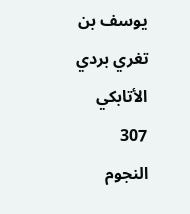يوسف بن تغري بردي الأتابكي
307
النجوم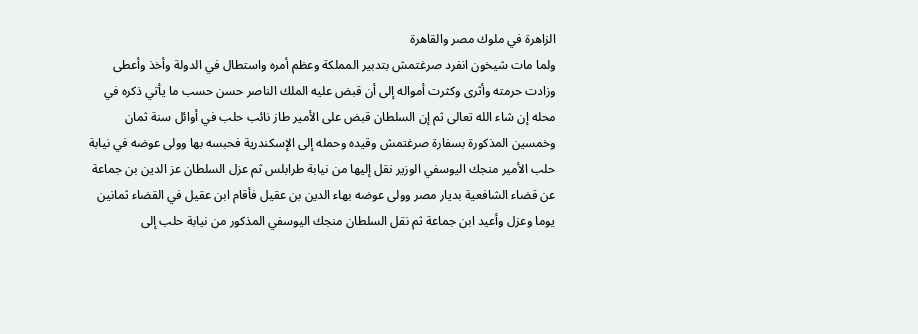الزاهرة في ملوك مصر والقاهرة
ولما مات شيخون انفرد صرغتمش بتدبير المملكة وعظم أمره واستطال في الدولة وأخذ وأعطى وزادت حرمته وأثرى وكثرت أمواله إلى أن قبض عليه الملك الناصر حسن حسب ما يأتي ذكره في محله إن شاء الله تعالى ثم إن السلطان قبض على الأمير طاز نائب حلب في أوائل سنة ثمان وخمسين المذكورة بسفارة صرغتمش وقيده وحمله إلى الإسكندرية فحبسه بها وولى عوضه في نيابة حلب الأمير منجك اليوسفي الوزير نقل إليها من نيابة طرابلس ثم عزل السلطان عز الدين بن جماعة عن قضاء الشافعية بديار مصر وولى عوضه بهاء الدين بن عقيل فأقام ابن عقيل في القضاء ثمانين يوما وعزل وأعيد ابن جماعة ثم نقل السلطان منجك اليوسفي المذكور من نيابة حلب إلى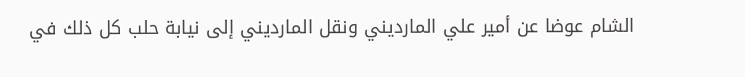الشام عوضا عن أمير علي المارديني ونقل المارديني إلى نيابة حلب كل ذلك في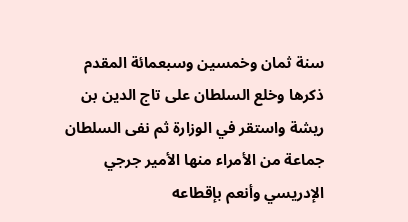سنة ثمان وخمسين وسبعمائة المقدم ذكرها وخلع السلطان على تاج الدين بن ريشة واستقر في الوزارة ثم نفى السلطان جماعة من الأمراء منها الأمير جرجي الإدريسي وأنعم بإقطاعه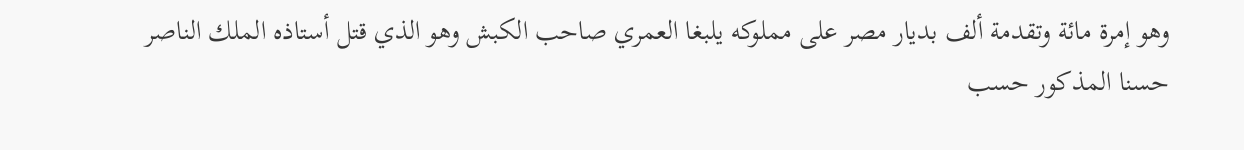وهو إمرة مائة وتقدمة ألف بديار مصر على مملوكه يلبغا العمري صاحب الكبش وهو الذي قتل أستاذه الملك الناصر حسنا المذكور حسب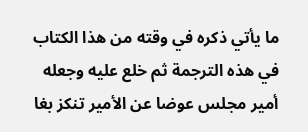ما يأتي ذكره في وقته من هذا الكتاب في هذه الترجمة ثم خلع عليه وجعله أمير مجلس عوضا عن الأمير تنكز بغا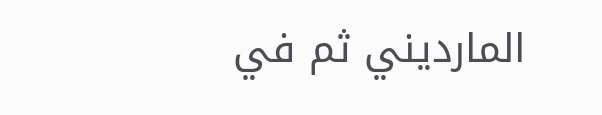المارديني ثم في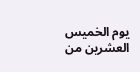يوم الخميس العشرين من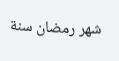شهر رمضان سنة